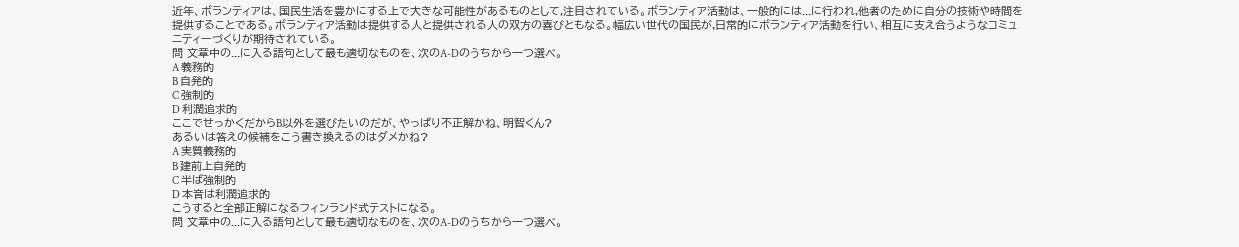近年、ボランティアは、国民生活を豊かにする上で大きな可能性があるものとして,注目されている。ボランティア活動は、一般的には...に行われ,他者のために自分の技術や時間を提供することである。ボランティア活動は提供する人と提供される人の双方の喜びともなる。幅広い世代の国民が,日常的にボランティア活動を行い、相互に支え合うようなコミュニティーづくりが期待されている。
問 文章中の...に入る語句として最も適切なものを、次のA-Dのうちから一つ選べ。
A 義務的
B 自発的
C 強制的
D 利潤追求的
ここでせっかくだからB以外を選びたいのだが、やっぱり不正解かね、明智くん?
あるいは答えの候補をこう書き換えるのはダメかね?
A 実質義務的
B 建前上自発的
C 半ば強制的
D 本音は利潤追求的
こうすると全部正解になるフィンランド式テストになる。
問 文章中の...に入る語句として最も適切なものを、次のA-Dのうちから一つ選べ。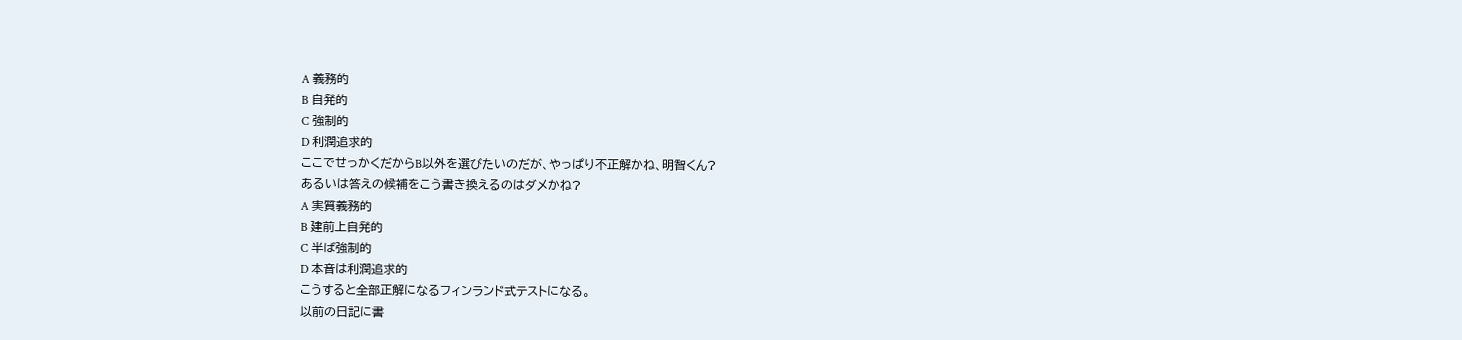A 義務的
B 自発的
C 強制的
D 利潤追求的
ここでせっかくだからB以外を選びたいのだが、やっぱり不正解かね、明智くん?
あるいは答えの候補をこう書き換えるのはダメかね?
A 実質義務的
B 建前上自発的
C 半ば強制的
D 本音は利潤追求的
こうすると全部正解になるフィンランド式テストになる。
以前の日記に書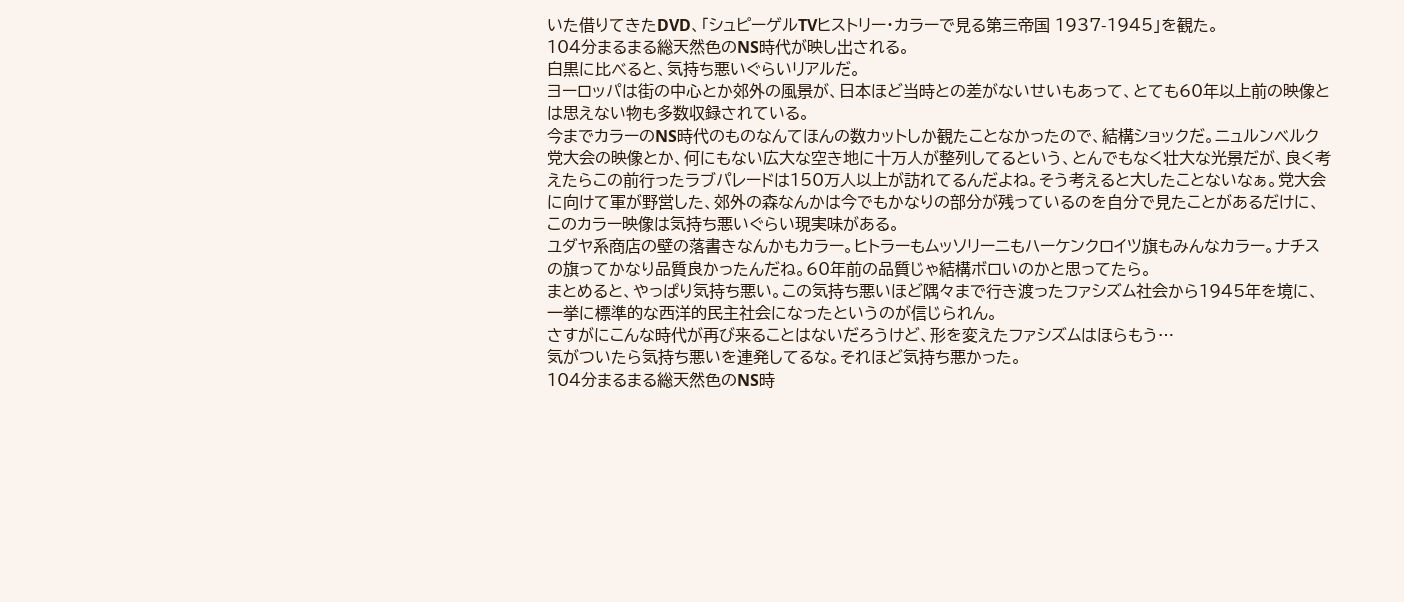いた借りてきたDVD、「シュピーゲルTVヒストリー・カラーで見る第三帝国 1937-1945」を観た。
104分まるまる総天然色のNS時代が映し出される。
白黒に比べると、気持ち悪いぐらいリアルだ。
ヨーロッパは街の中心とか郊外の風景が、日本ほど当時との差がないせいもあって、とても60年以上前の映像とは思えない物も多数収録されている。
今までカラーのNS時代のものなんてほんの数カットしか観たことなかったので、結構ショックだ。ニュルンベルク党大会の映像とか、何にもない広大な空き地に十万人が整列してるという、とんでもなく壮大な光景だが、良く考えたらこの前行ったラブパレードは150万人以上が訪れてるんだよね。そう考えると大したことないなぁ。党大会に向けて軍が野営した、郊外の森なんかは今でもかなりの部分が残っているのを自分で見たことがあるだけに、このカラー映像は気持ち悪いぐらい現実味がある。
ユダヤ系商店の壁の落書きなんかもカラー。ヒトラーもムッソリーニもハーケンクロイツ旗もみんなカラー。ナチスの旗ってかなり品質良かったんだね。60年前の品質じゃ結構ボロいのかと思ってたら。
まとめると、やっぱり気持ち悪い。この気持ち悪いほど隅々まで行き渡ったファシズム社会から1945年を境に、一挙に標準的な西洋的民主社会になったというのが信じられん。
さすがにこんな時代が再び来ることはないだろうけど、形を変えたファシズムはほらもう…
気がついたら気持ち悪いを連発してるな。それほど気持ち悪かった。
104分まるまる総天然色のNS時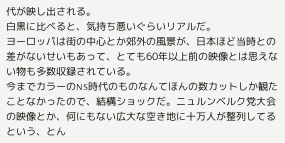代が映し出される。
白黒に比べると、気持ち悪いぐらいリアルだ。
ヨーロッパは街の中心とか郊外の風景が、日本ほど当時との差がないせいもあって、とても60年以上前の映像とは思えない物も多数収録されている。
今までカラーのNS時代のものなんてほんの数カットしか観たことなかったので、結構ショックだ。ニュルンベルク党大会の映像とか、何にもない広大な空き地に十万人が整列してるという、とん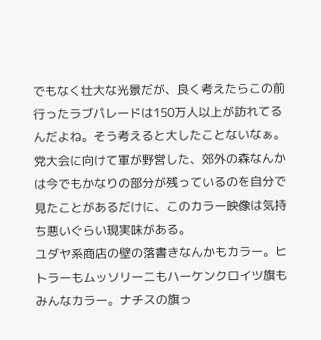でもなく壮大な光景だが、良く考えたらこの前行ったラブパレードは150万人以上が訪れてるんだよね。そう考えると大したことないなぁ。党大会に向けて軍が野営した、郊外の森なんかは今でもかなりの部分が残っているのを自分で見たことがあるだけに、このカラー映像は気持ち悪いぐらい現実味がある。
ユダヤ系商店の壁の落書きなんかもカラー。ヒトラーもムッソリーニもハーケンクロイツ旗もみんなカラー。ナチスの旗っ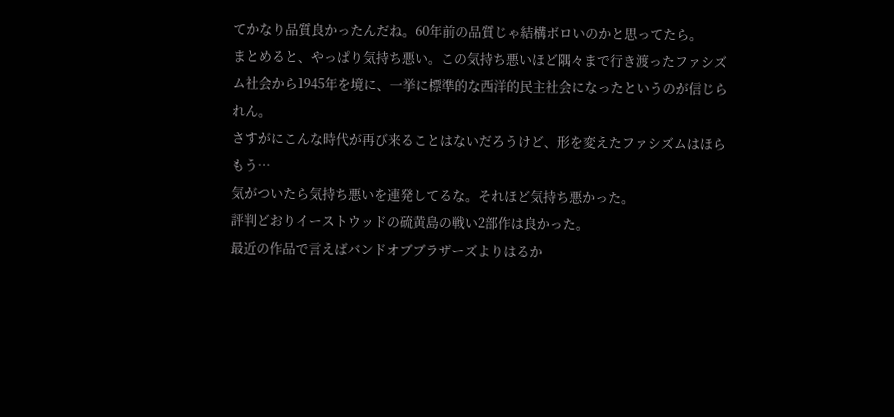てかなり品質良かったんだね。60年前の品質じゃ結構ボロいのかと思ってたら。
まとめると、やっぱり気持ち悪い。この気持ち悪いほど隅々まで行き渡ったファシズム社会から1945年を境に、一挙に標準的な西洋的民主社会になったというのが信じられん。
さすがにこんな時代が再び来ることはないだろうけど、形を変えたファシズムはほらもう…
気がついたら気持ち悪いを連発してるな。それほど気持ち悪かった。
評判どおりイーストウッドの硫黄島の戦い2部作は良かった。
最近の作品で言えばバンドオブブラザーズよりはるか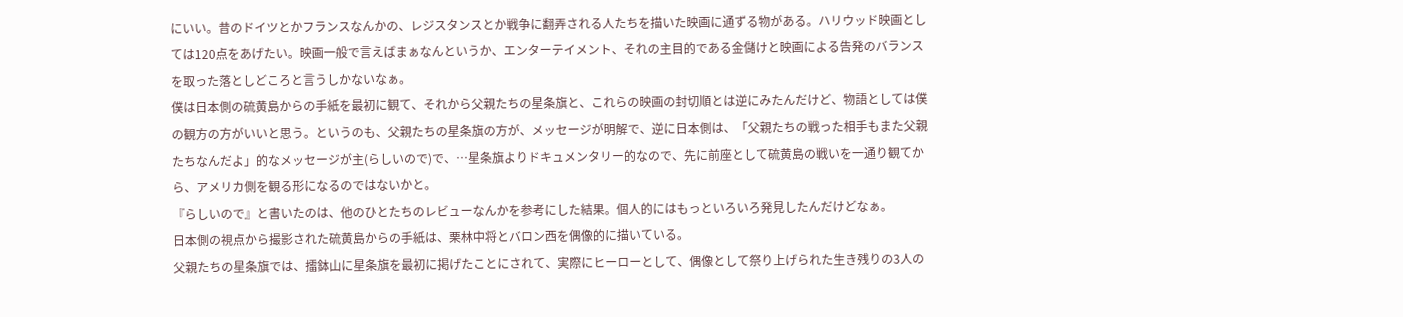にいい。昔のドイツとかフランスなんかの、レジスタンスとか戦争に翻弄される人たちを描いた映画に通ずる物がある。ハリウッド映画としては120点をあげたい。映画一般で言えばまぁなんというか、エンターテイメント、それの主目的である金儲けと映画による告発のバランスを取った落としどころと言うしかないなぁ。
僕は日本側の硫黄島からの手紙を最初に観て、それから父親たちの星条旗と、これらの映画の封切順とは逆にみたんだけど、物語としては僕の観方の方がいいと思う。というのも、父親たちの星条旗の方が、メッセージが明解で、逆に日本側は、「父親たちの戦った相手もまた父親たちなんだよ」的なメッセージが主(らしいので)で、…星条旗よりドキュメンタリー的なので、先に前座として硫黄島の戦いを一通り観てから、アメリカ側を観る形になるのではないかと。
『らしいので』と書いたのは、他のひとたちのレビューなんかを参考にした結果。個人的にはもっといろいろ発見したんだけどなぁ。
日本側の視点から撮影された硫黄島からの手紙は、栗林中将とバロン西を偶像的に描いている。
父親たちの星条旗では、擂鉢山に星条旗を最初に掲げたことにされて、実際にヒーローとして、偶像として祭り上げられた生き残りの3人の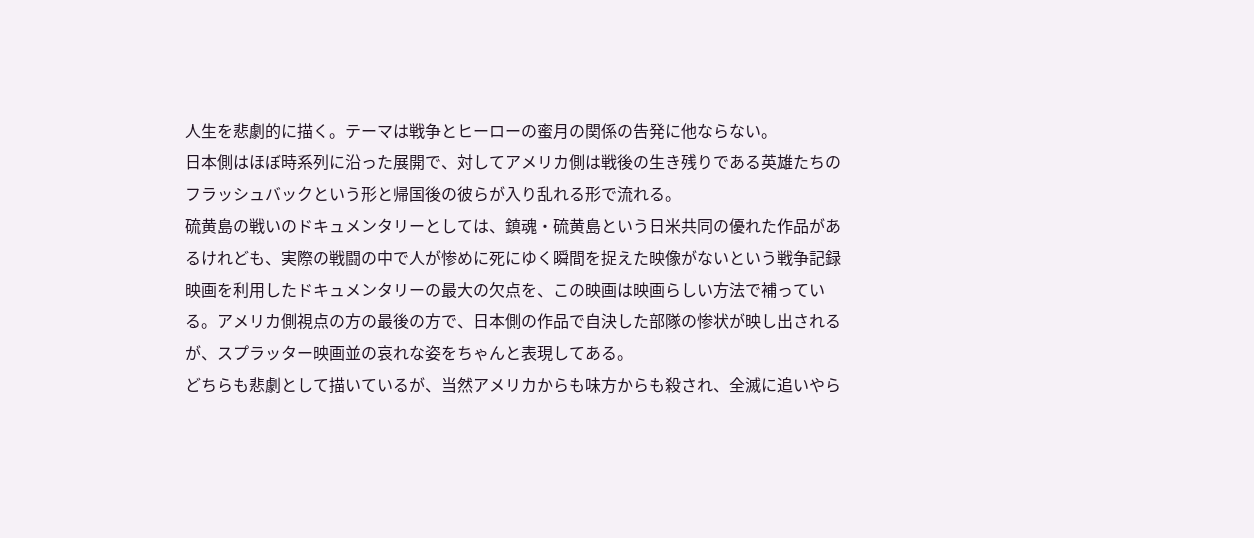人生を悲劇的に描く。テーマは戦争とヒーローの蜜月の関係の告発に他ならない。
日本側はほぼ時系列に沿った展開で、対してアメリカ側は戦後の生き残りである英雄たちのフラッシュバックという形と帰国後の彼らが入り乱れる形で流れる。
硫黄島の戦いのドキュメンタリーとしては、鎮魂・硫黄島という日米共同の優れた作品があるけれども、実際の戦闘の中で人が惨めに死にゆく瞬間を捉えた映像がないという戦争記録映画を利用したドキュメンタリーの最大の欠点を、この映画は映画らしい方法で補っている。アメリカ側視点の方の最後の方で、日本側の作品で自決した部隊の惨状が映し出されるが、スプラッター映画並の哀れな姿をちゃんと表現してある。
どちらも悲劇として描いているが、当然アメリカからも味方からも殺され、全滅に追いやら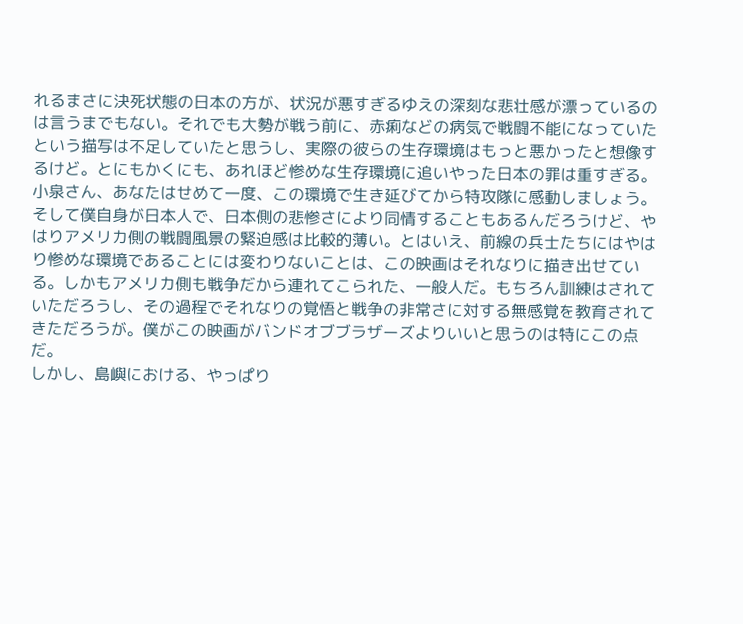れるまさに決死状態の日本の方が、状況が悪すぎるゆえの深刻な悲壮感が漂っているのは言うまでもない。それでも大勢が戦う前に、赤痢などの病気で戦闘不能になっていたという描写は不足していたと思うし、実際の彼らの生存環境はもっと悪かったと想像するけど。とにもかくにも、あれほど惨めな生存環境に追いやった日本の罪は重すぎる。小泉さん、あなたはせめて一度、この環境で生き延びてから特攻隊に感動しましょう。
そして僕自身が日本人で、日本側の悲惨さにより同情することもあるんだろうけど、やはりアメリカ側の戦闘風景の緊迫感は比較的薄い。とはいえ、前線の兵士たちにはやはり惨めな環境であることには変わりないことは、この映画はそれなりに描き出せている。しかもアメリカ側も戦争だから連れてこられた、一般人だ。もちろん訓練はされていただろうし、その過程でそれなりの覚悟と戦争の非常さに対する無感覚を教育されてきただろうが。僕がこの映画がバンドオブブラザーズよりいいと思うのは特にこの点だ。
しかし、島嶼における、やっぱり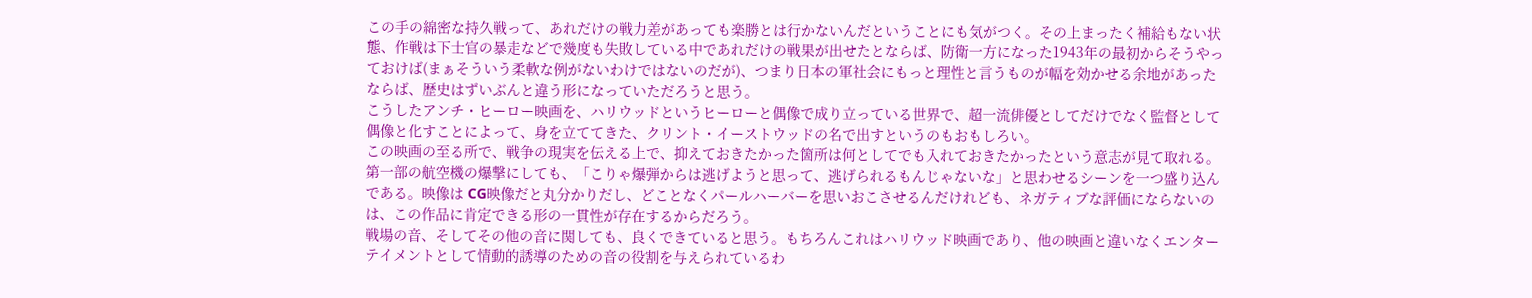この手の綿密な持久戦って、あれだけの戦力差があっても楽勝とは行かないんだということにも気がつく。その上まったく補給もない状態、作戦は下士官の暴走などで幾度も失敗している中であれだけの戦果が出せたとならば、防衛一方になった1943年の最初からそうやっておけば(まぁそういう柔軟な例がないわけではないのだが)、つまり日本の軍社会にもっと理性と言うものが幅を効かせる余地があったならば、歴史はずいぶんと違う形になっていただろうと思う。
こうしたアンチ・ヒーロー映画を、ハリウッドというヒーローと偶像で成り立っている世界で、超一流俳優としてだけでなく監督として偶像と化すことによって、身を立ててきた、クリント・イーストウッドの名で出すというのもおもしろい。
この映画の至る所で、戦争の現実を伝える上で、抑えておきたかった箇所は何としてでも入れておきたかったという意志が見て取れる。
第一部の航空機の爆撃にしても、「こりゃ爆弾からは逃げようと思って、逃げられるもんじゃないな」と思わせるシーンを一つ盛り込んである。映像は CG映像だと丸分かりだし、どことなくパールハーバーを思いおこさせるんだけれども、ネガティブな評価にならないのは、この作品に肯定できる形の一貫性が存在するからだろう。
戦場の音、そしてその他の音に関しても、良くできていると思う。もちろんこれはハリウッド映画であり、他の映画と違いなくエンターテイメントとして情動的誘導のための音の役割を与えられているわ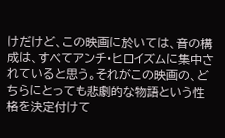けだけど、この映画に於いては、音の構成は、すべてアンチ・ヒロイズムに集中されていると思う。それがこの映画の、どちらにとっても悲劇的な物語という性格を決定付けて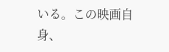いる。この映画自身、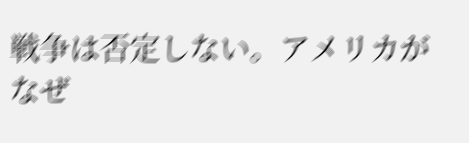戦争は否定しない。アメリカがなぜ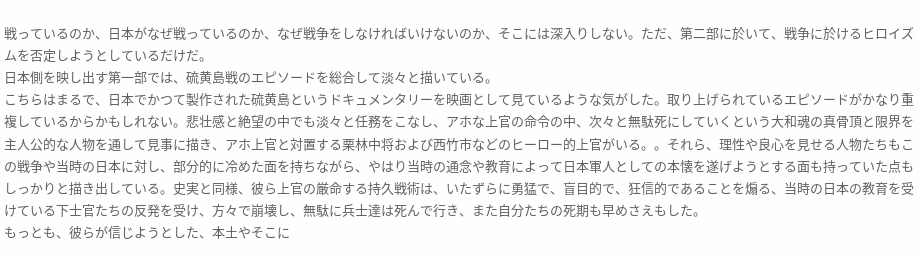戦っているのか、日本がなぜ戦っているのか、なぜ戦争をしなければいけないのか、そこには深入りしない。ただ、第二部に於いて、戦争に於けるヒロイズムを否定しようとしているだけだ。
日本側を映し出す第一部では、硫黄島戦のエピソードを総合して淡々と描いている。
こちらはまるで、日本でかつて製作された硫黄島というドキュメンタリーを映画として見ているような気がした。取り上げられているエピソードがかなり重複しているからかもしれない。悲壮感と絶望の中でも淡々と任務をこなし、アホな上官の命令の中、次々と無駄死にしていくという大和魂の真骨頂と限界を主人公的な人物を通して見事に描き、アホ上官と対置する栗林中将および西竹市などのヒーロー的上官がいる。。それら、理性や良心を見せる人物たちもこの戦争や当時の日本に対し、部分的に冷めた面を持ちながら、やはり当時の通念や教育によって日本軍人としての本懐を遂げようとする面も持っていた点もしっかりと描き出している。史実と同様、彼ら上官の厳命する持久戦術は、いたずらに勇猛で、盲目的で、狂信的であることを煽る、当時の日本の教育を受けている下士官たちの反発を受け、方々で崩壊し、無駄に兵士達は死んで行き、また自分たちの死期も早めさえもした。
もっとも、彼らが信じようとした、本土やそこに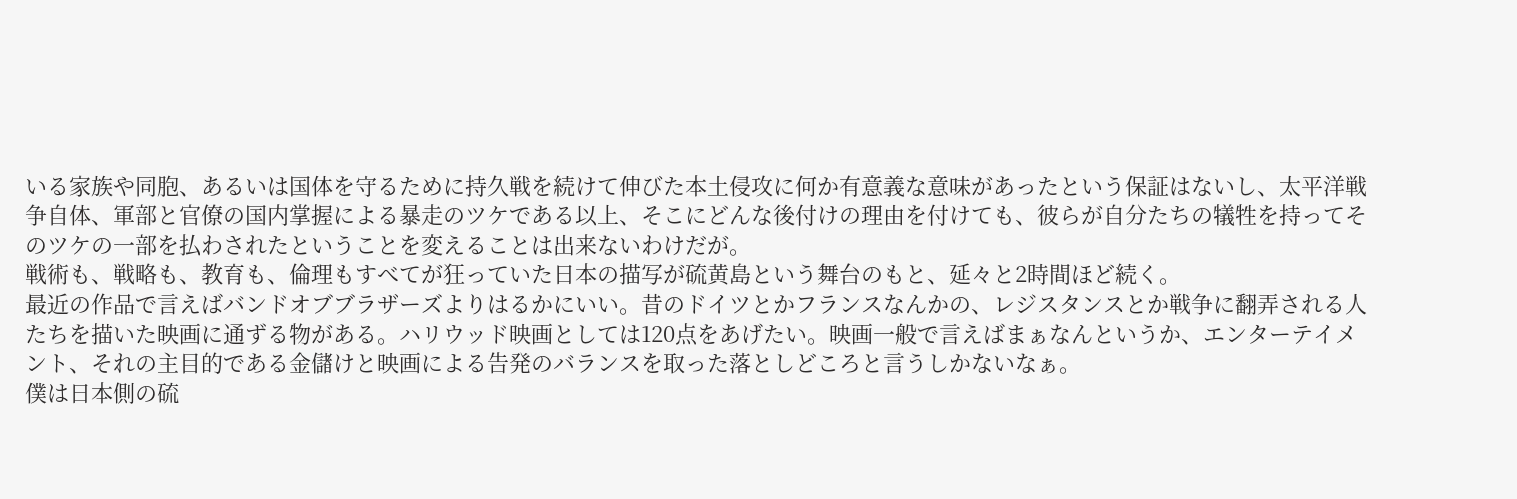いる家族や同胞、あるいは国体を守るために持久戦を続けて伸びた本土侵攻に何か有意義な意味があったという保証はないし、太平洋戦争自体、軍部と官僚の国内掌握による暴走のツケである以上、そこにどんな後付けの理由を付けても、彼らが自分たちの犠牲を持ってそのツケの一部を払わされたということを変えることは出来ないわけだが。
戦術も、戦略も、教育も、倫理もすべてが狂っていた日本の描写が硫黄島という舞台のもと、延々と2時間ほど続く。
最近の作品で言えばバンドオブブラザーズよりはるかにいい。昔のドイツとかフランスなんかの、レジスタンスとか戦争に翻弄される人たちを描いた映画に通ずる物がある。ハリウッド映画としては120点をあげたい。映画一般で言えばまぁなんというか、エンターテイメント、それの主目的である金儲けと映画による告発のバランスを取った落としどころと言うしかないなぁ。
僕は日本側の硫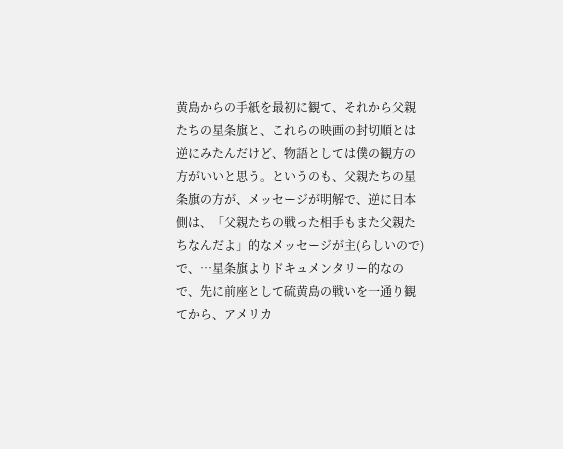黄島からの手紙を最初に観て、それから父親たちの星条旗と、これらの映画の封切順とは逆にみたんだけど、物語としては僕の観方の方がいいと思う。というのも、父親たちの星条旗の方が、メッセージが明解で、逆に日本側は、「父親たちの戦った相手もまた父親たちなんだよ」的なメッセージが主(らしいので)で、…星条旗よりドキュメンタリー的なので、先に前座として硫黄島の戦いを一通り観てから、アメリカ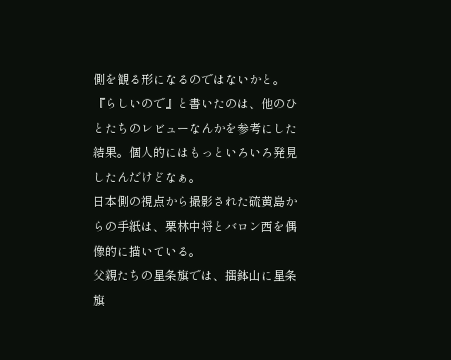側を観る形になるのではないかと。
『らしいので』と書いたのは、他のひとたちのレビューなんかを参考にした結果。個人的にはもっといろいろ発見したんだけどなぁ。
日本側の視点から撮影された硫黄島からの手紙は、栗林中将とバロン西を偶像的に描いている。
父親たちの星条旗では、擂鉢山に星条旗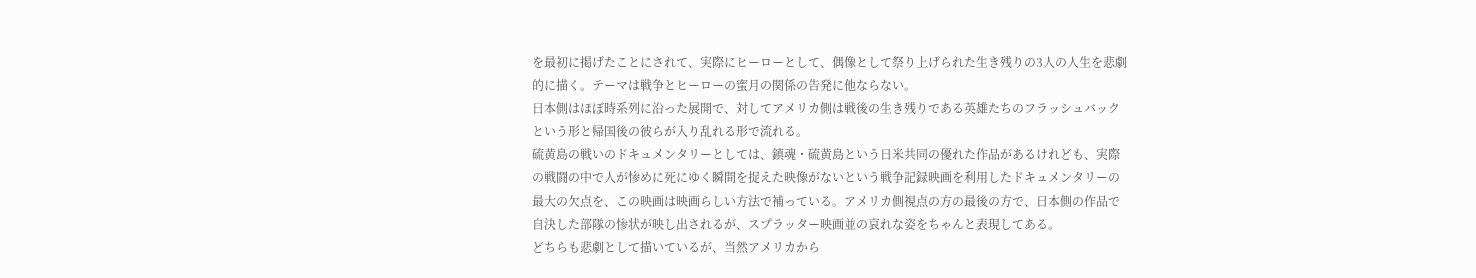を最初に掲げたことにされて、実際にヒーローとして、偶像として祭り上げられた生き残りの3人の人生を悲劇的に描く。テーマは戦争とヒーローの蜜月の関係の告発に他ならない。
日本側はほぼ時系列に沿った展開で、対してアメリカ側は戦後の生き残りである英雄たちのフラッシュバックという形と帰国後の彼らが入り乱れる形で流れる。
硫黄島の戦いのドキュメンタリーとしては、鎮魂・硫黄島という日米共同の優れた作品があるけれども、実際の戦闘の中で人が惨めに死にゆく瞬間を捉えた映像がないという戦争記録映画を利用したドキュメンタリーの最大の欠点を、この映画は映画らしい方法で補っている。アメリカ側視点の方の最後の方で、日本側の作品で自決した部隊の惨状が映し出されるが、スプラッター映画並の哀れな姿をちゃんと表現してある。
どちらも悲劇として描いているが、当然アメリカから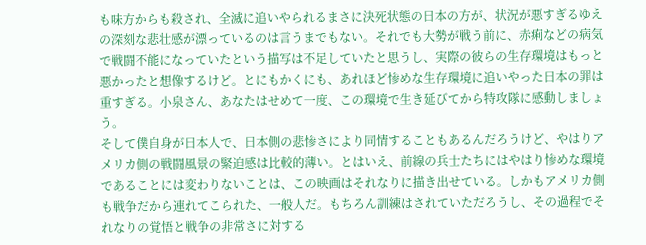も味方からも殺され、全滅に追いやられるまさに決死状態の日本の方が、状況が悪すぎるゆえの深刻な悲壮感が漂っているのは言うまでもない。それでも大勢が戦う前に、赤痢などの病気で戦闘不能になっていたという描写は不足していたと思うし、実際の彼らの生存環境はもっと悪かったと想像するけど。とにもかくにも、あれほど惨めな生存環境に追いやった日本の罪は重すぎる。小泉さん、あなたはせめて一度、この環境で生き延びてから特攻隊に感動しましょう。
そして僕自身が日本人で、日本側の悲惨さにより同情することもあるんだろうけど、やはりアメリカ側の戦闘風景の緊迫感は比較的薄い。とはいえ、前線の兵士たちにはやはり惨めな環境であることには変わりないことは、この映画はそれなりに描き出せている。しかもアメリカ側も戦争だから連れてこられた、一般人だ。もちろん訓練はされていただろうし、その過程でそれなりの覚悟と戦争の非常さに対する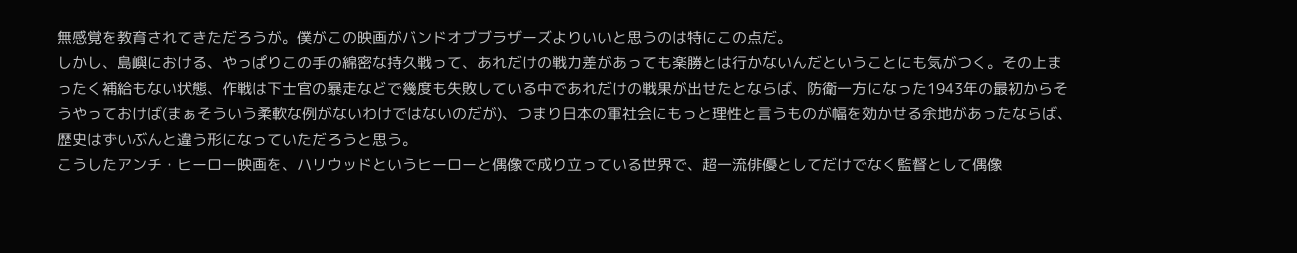無感覚を教育されてきただろうが。僕がこの映画がバンドオブブラザーズよりいいと思うのは特にこの点だ。
しかし、島嶼における、やっぱりこの手の綿密な持久戦って、あれだけの戦力差があっても楽勝とは行かないんだということにも気がつく。その上まったく補給もない状態、作戦は下士官の暴走などで幾度も失敗している中であれだけの戦果が出せたとならば、防衛一方になった1943年の最初からそうやっておけば(まぁそういう柔軟な例がないわけではないのだが)、つまり日本の軍社会にもっと理性と言うものが幅を効かせる余地があったならば、歴史はずいぶんと違う形になっていただろうと思う。
こうしたアンチ・ヒーロー映画を、ハリウッドというヒーローと偶像で成り立っている世界で、超一流俳優としてだけでなく監督として偶像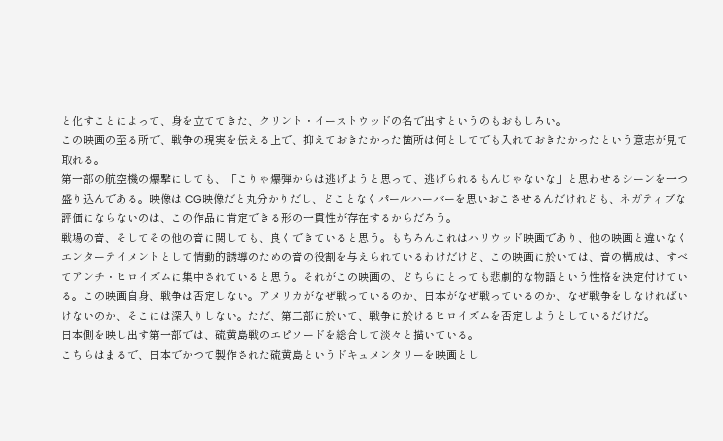と化すことによって、身を立ててきた、クリント・イーストウッドの名で出すというのもおもしろい。
この映画の至る所で、戦争の現実を伝える上で、抑えておきたかった箇所は何としてでも入れておきたかったという意志が見て取れる。
第一部の航空機の爆撃にしても、「こりゃ爆弾からは逃げようと思って、逃げられるもんじゃないな」と思わせるシーンを一つ盛り込んである。映像は CG映像だと丸分かりだし、どことなくパールハーバーを思いおこさせるんだけれども、ネガティブな評価にならないのは、この作品に肯定できる形の一貫性が存在するからだろう。
戦場の音、そしてその他の音に関しても、良くできていると思う。もちろんこれはハリウッド映画であり、他の映画と違いなくエンターテイメントとして情動的誘導のための音の役割を与えられているわけだけど、この映画に於いては、音の構成は、すべてアンチ・ヒロイズムに集中されていると思う。それがこの映画の、どちらにとっても悲劇的な物語という性格を決定付けている。この映画自身、戦争は否定しない。アメリカがなぜ戦っているのか、日本がなぜ戦っているのか、なぜ戦争をしなければいけないのか、そこには深入りしない。ただ、第二部に於いて、戦争に於けるヒロイズムを否定しようとしているだけだ。
日本側を映し出す第一部では、硫黄島戦のエピソードを総合して淡々と描いている。
こちらはまるで、日本でかつて製作された硫黄島というドキュメンタリーを映画とし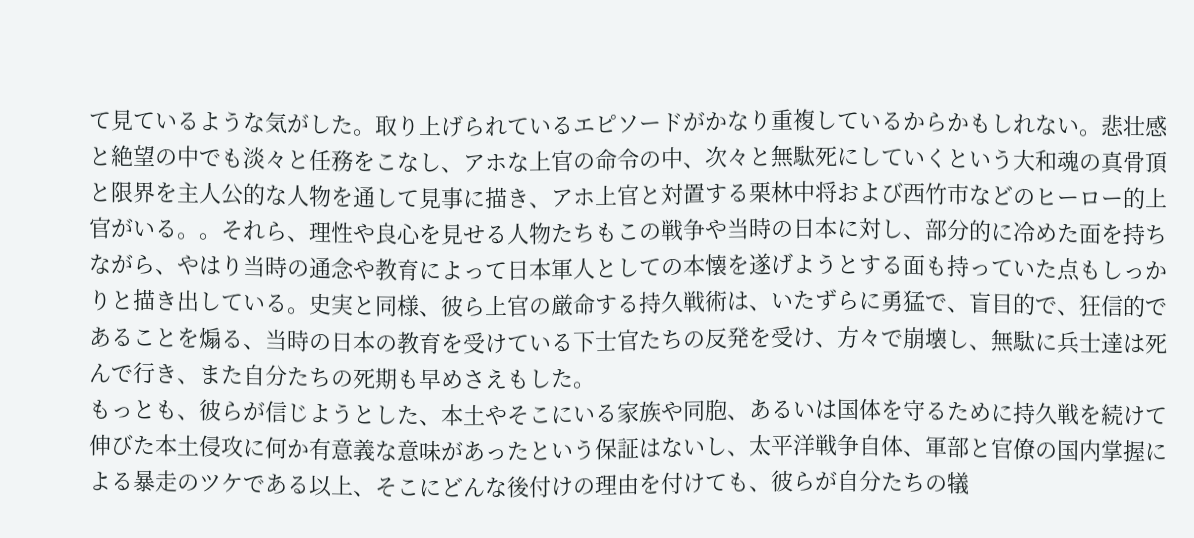て見ているような気がした。取り上げられているエピソードがかなり重複しているからかもしれない。悲壮感と絶望の中でも淡々と任務をこなし、アホな上官の命令の中、次々と無駄死にしていくという大和魂の真骨頂と限界を主人公的な人物を通して見事に描き、アホ上官と対置する栗林中将および西竹市などのヒーロー的上官がいる。。それら、理性や良心を見せる人物たちもこの戦争や当時の日本に対し、部分的に冷めた面を持ちながら、やはり当時の通念や教育によって日本軍人としての本懐を遂げようとする面も持っていた点もしっかりと描き出している。史実と同様、彼ら上官の厳命する持久戦術は、いたずらに勇猛で、盲目的で、狂信的であることを煽る、当時の日本の教育を受けている下士官たちの反発を受け、方々で崩壊し、無駄に兵士達は死んで行き、また自分たちの死期も早めさえもした。
もっとも、彼らが信じようとした、本土やそこにいる家族や同胞、あるいは国体を守るために持久戦を続けて伸びた本土侵攻に何か有意義な意味があったという保証はないし、太平洋戦争自体、軍部と官僚の国内掌握による暴走のツケである以上、そこにどんな後付けの理由を付けても、彼らが自分たちの犠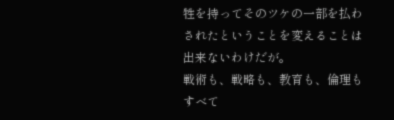牲を持ってそのツケの一部を払わされたということを変えることは出来ないわけだが。
戦術も、戦略も、教育も、倫理もすべて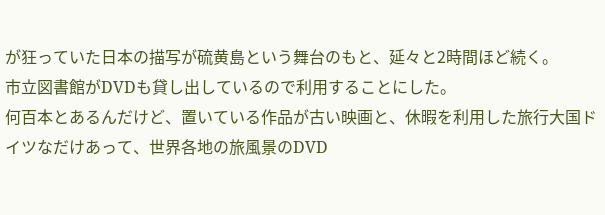が狂っていた日本の描写が硫黄島という舞台のもと、延々と2時間ほど続く。
市立図書館がDVDも貸し出しているので利用することにした。
何百本とあるんだけど、置いている作品が古い映画と、休暇を利用した旅行大国ドイツなだけあって、世界各地の旅風景のDVD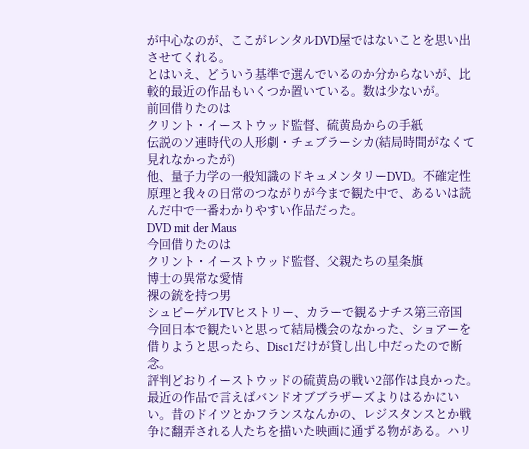が中心なのが、ここがレンタルDVD屋ではないことを思い出させてくれる。
とはいえ、どういう基準で選んでいるのか分からないが、比較的最近の作品もいくつか置いている。数は少ないが。
前回借りたのは
クリント・イーストウッド監督、硫黄島からの手紙
伝説のソ連時代の人形劇・チェブラーシカ(結局時間がなくて見れなかったが)
他、量子力学の一般知識のドキュメンタリーDVD。不確定性原理と我々の日常のつながりが今まで観た中で、あるいは読んだ中で一番わかりやすい作品だった。
DVD mit der Maus
今回借りたのは
クリント・イーストウッド監督、父親たちの星条旗
博士の異常な愛情
裸の銃を持つ男
シュピーゲルTVヒストリー、カラーで観るナチス第三帝国
今回日本で観たいと思って結局機会のなかった、ショアーを借りようと思ったら、Disc1だけが貸し出し中だったので断念。
評判どおりイーストウッドの硫黄島の戦い2部作は良かった。
最近の作品で言えばバンドオブブラザーズよりはるかにいい。昔のドイツとかフランスなんかの、レジスタンスとか戦争に翻弄される人たちを描いた映画に通ずる物がある。ハリ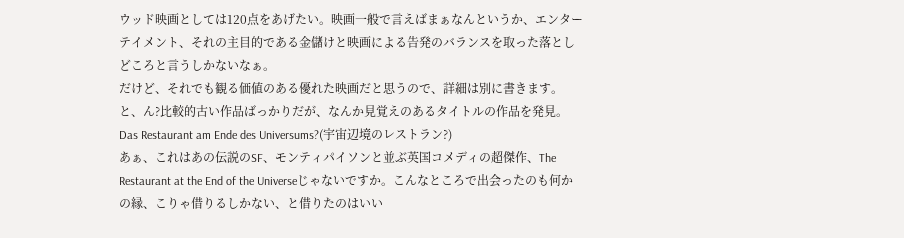ウッド映画としては120点をあげたい。映画一般で言えばまぁなんというか、エンターテイメント、それの主目的である金儲けと映画による告発のバランスを取った落としどころと言うしかないなぁ。
だけど、それでも観る価値のある優れた映画だと思うので、詳細は別に書きます。
と、ん?比較的古い作品ばっかりだが、なんか見覚えのあるタイトルの作品を発見。
Das Restaurant am Ende des Universums?(宇宙辺境のレストラン?)
あぁ、これはあの伝説のSF、モンティパイソンと並ぶ英国コメディの超傑作、The Restaurant at the End of the Universeじゃないですか。こんなところで出会ったのも何かの縁、こりゃ借りるしかない、と借りたのはいい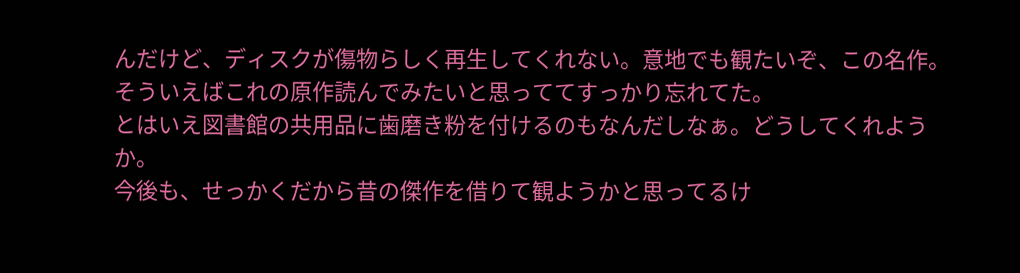んだけど、ディスクが傷物らしく再生してくれない。意地でも観たいぞ、この名作。そういえばこれの原作読んでみたいと思っててすっかり忘れてた。
とはいえ図書館の共用品に歯磨き粉を付けるのもなんだしなぁ。どうしてくれようか。
今後も、せっかくだから昔の傑作を借りて観ようかと思ってるけ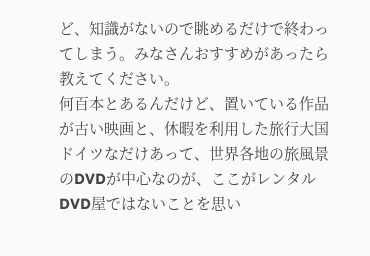ど、知識がないので眺めるだけで終わってしまう。みなさんおすすめがあったら教えてください。
何百本とあるんだけど、置いている作品が古い映画と、休暇を利用した旅行大国ドイツなだけあって、世界各地の旅風景のDVDが中心なのが、ここがレンタルDVD屋ではないことを思い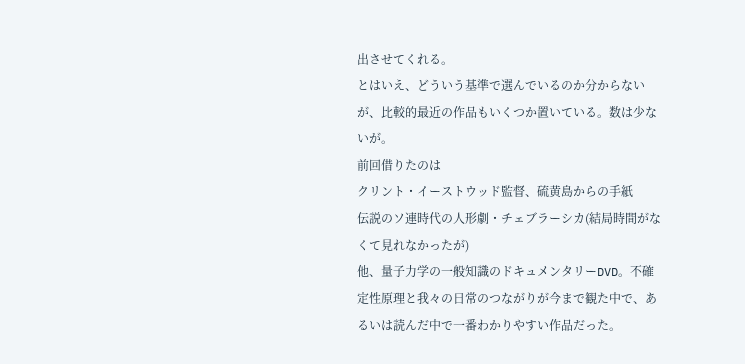出させてくれる。
とはいえ、どういう基準で選んでいるのか分からないが、比較的最近の作品もいくつか置いている。数は少ないが。
前回借りたのは
クリント・イーストウッド監督、硫黄島からの手紙
伝説のソ連時代の人形劇・チェブラーシカ(結局時間がなくて見れなかったが)
他、量子力学の一般知識のドキュメンタリーDVD。不確定性原理と我々の日常のつながりが今まで観た中で、あるいは読んだ中で一番わかりやすい作品だった。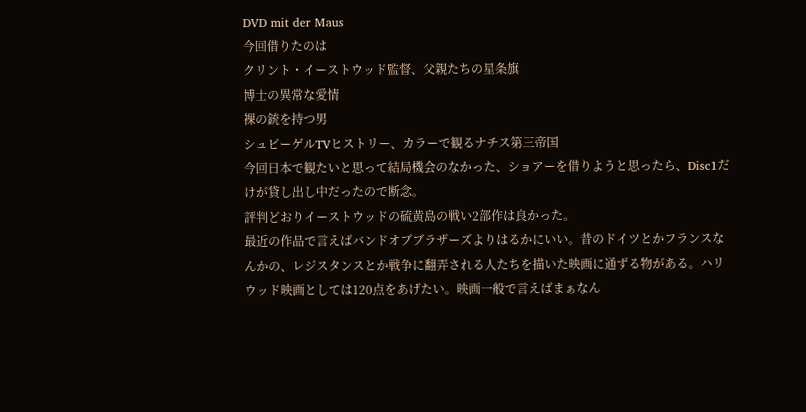DVD mit der Maus
今回借りたのは
クリント・イーストウッド監督、父親たちの星条旗
博士の異常な愛情
裸の銃を持つ男
シュピーゲルTVヒストリー、カラーで観るナチス第三帝国
今回日本で観たいと思って結局機会のなかった、ショアーを借りようと思ったら、Disc1だけが貸し出し中だったので断念。
評判どおりイーストウッドの硫黄島の戦い2部作は良かった。
最近の作品で言えばバンドオブブラザーズよりはるかにいい。昔のドイツとかフランスなんかの、レジスタンスとか戦争に翻弄される人たちを描いた映画に通ずる物がある。ハリウッド映画としては120点をあげたい。映画一般で言えばまぁなん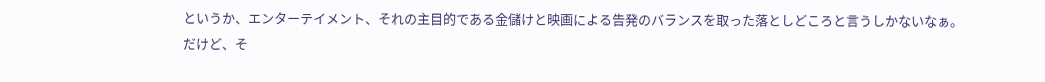というか、エンターテイメント、それの主目的である金儲けと映画による告発のバランスを取った落としどころと言うしかないなぁ。
だけど、そ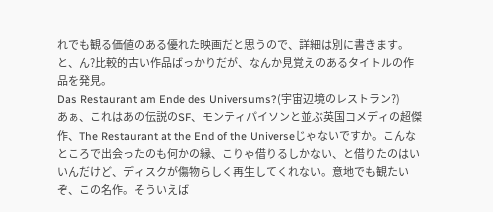れでも観る価値のある優れた映画だと思うので、詳細は別に書きます。
と、ん?比較的古い作品ばっかりだが、なんか見覚えのあるタイトルの作品を発見。
Das Restaurant am Ende des Universums?(宇宙辺境のレストラン?)
あぁ、これはあの伝説のSF、モンティパイソンと並ぶ英国コメディの超傑作、The Restaurant at the End of the Universeじゃないですか。こんなところで出会ったのも何かの縁、こりゃ借りるしかない、と借りたのはいいんだけど、ディスクが傷物らしく再生してくれない。意地でも観たいぞ、この名作。そういえば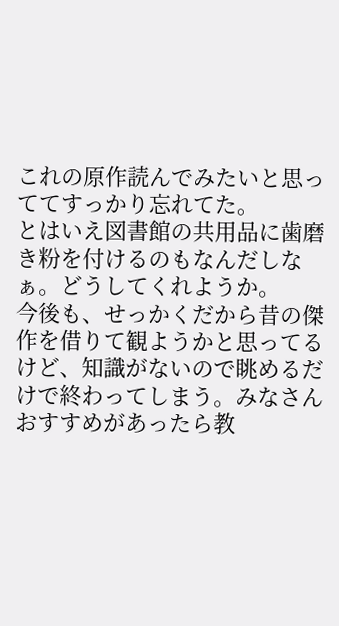これの原作読んでみたいと思っててすっかり忘れてた。
とはいえ図書館の共用品に歯磨き粉を付けるのもなんだしなぁ。どうしてくれようか。
今後も、せっかくだから昔の傑作を借りて観ようかと思ってるけど、知識がないので眺めるだけで終わってしまう。みなさんおすすめがあったら教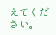えてください。